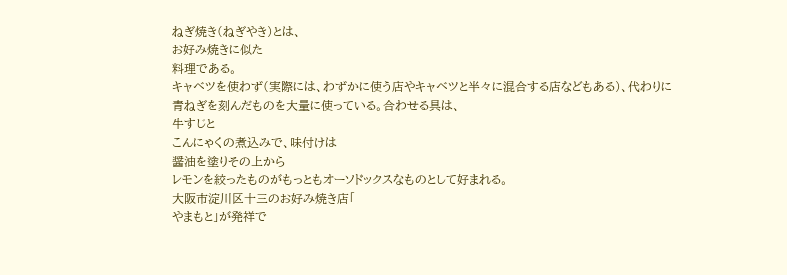ねぎ焼き(ねぎやき)とは、
お好み焼きに似た
料理である。
キャベツを使わず(実際には、わずかに使う店やキャベツと半々に混合する店などもある)、代わりに
青ねぎを刻んだものを大量に使っている。合わせる具は、
牛すじと
こんにゃくの煮込みで、味付けは
醤油を塗りその上から
レモンを絞ったものがもっともオーソドックスなものとして好まれる。
大阪市淀川区十三のお好み焼き店「
やまもと」が発祥で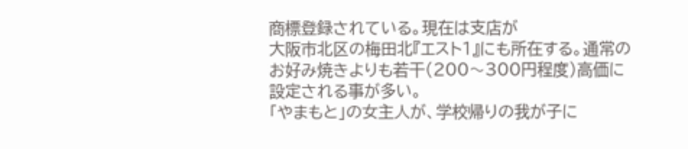商標登録されている。現在は支店が
大阪市北区の梅田北『エスト1』にも所在する。通常のお好み焼きよりも若干(200〜300円程度)高価に設定される事が多い。
「やまもと」の女主人が、学校帰りの我が子に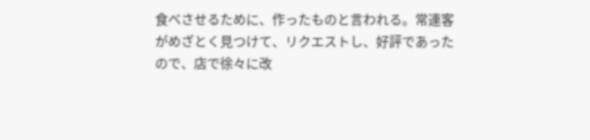食べさせるために、作ったものと言われる。常連客がめざとく見つけて、リクエストし、好評であったので、店で徐々に改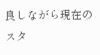良しながら現在のスタ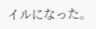イルになった。